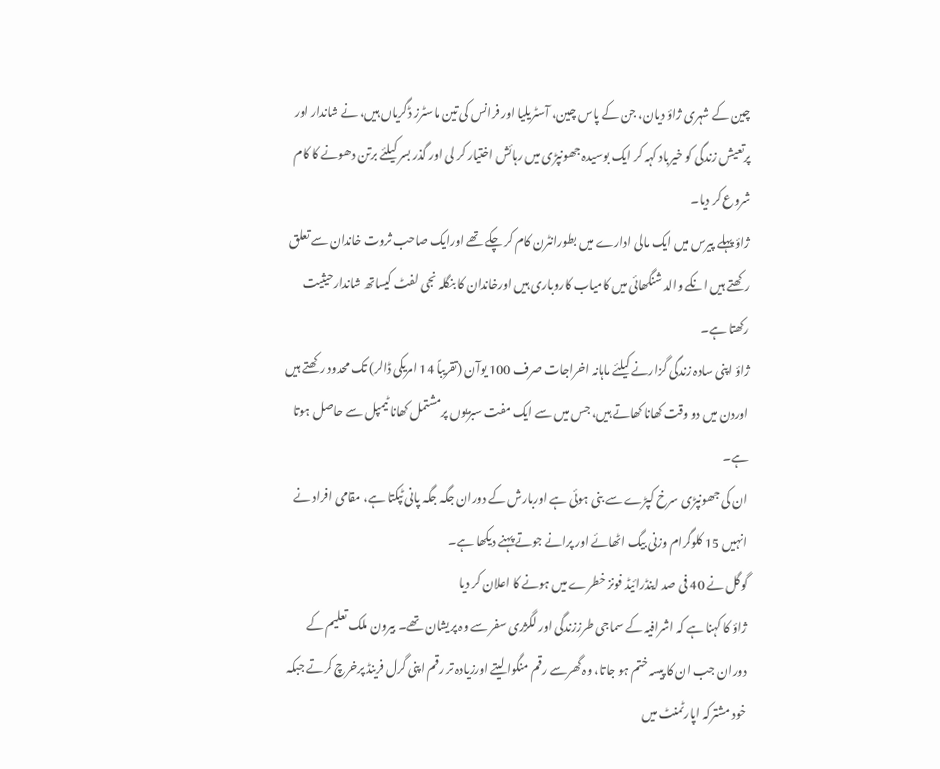چین کے شہری ژاؤ دیان، جن کے پاس چین، آسٹریلیا اور فرانس کی تین ماسٹرز ڈگریاں ہیں، نے شاندار اور پرتعیش زندگی کو خیرباد کہہ کر ایک بوسیدہ جھونپڑی میں رہائش اختیار کر لی اور گذر بسر کیلئے برتن دھونے کا کام شروع کر دیا۔
ژاؤ پہلے پیرس میں ایک مالی ادارے میں بطورانٹرن کام کر چکے تھے اورایک صاحب ثروت خاندان سے تعلق رکھتے ہیں انکے والد شنگھائی میں کامیاب کاروباری ہیں اورخاندان کا بنگلہ نجی لفٹ کیساتھ شاندارحیثیت رکھتا ہے۔
ژاؤ اپنی سادہ زندگی گزارنے کیلئے ماہانہ اخراجات صرف 100 یوآن (تقریباً 14 امریکی ڈالر) تک محدود رکھتے ہیں اوردن میں دو وقت کھانا کھاتے ہیں، جس میں سے ایک مفت سبزیوں پرمشتمل کھانا ٹیمپل سے حاصل ہوتا ہے۔
ان کی جھونپڑی سرخ کپڑے سے بنی ہوئی ہے اوربارش کے دوران جگہ جگہ پانی ٹپکتا ہے، مقامی افراد نے انہیں 15 کلوگرام وزنی بیگ اٹھائے اور پرانے جوتے پہنے دیکھا ہے۔
گوگل نے 40 فی صد اینڈرائیڈ فونز خطرے میں ہونے کا اعلان کر دیا
ژاؤ کا کہنا ہے کہ اشرافیہ کے سماجی طرززندگی اور لگژری سفر سے وہ پریشان تھے۔ بیرون ملک تعلیم کے دوران جب ان کا پیسہ ختم ہو جاتا، وہ گھرسے رقم منگوا لیتے اورزیادہ تر رقم اپنی گرل فرینڈ پرخرچ کرتے جبکہ خود مشترکہ اپارٹمنٹ میں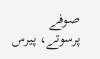صوفے پرسوتے، پیرس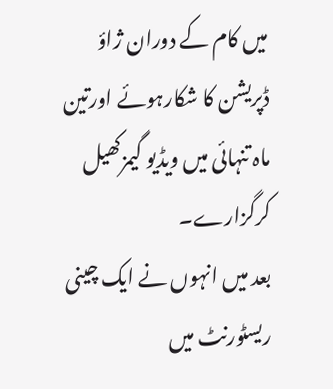میں کام کے دوران ژاؤ ڈپریشن کا شکارہوئے اورتین ماہ تنہائی میں ویڈیو گیمزکھیل کرگزارے۔
بعد میں انہوں نے ایک چینی ریسٹورنٹ میں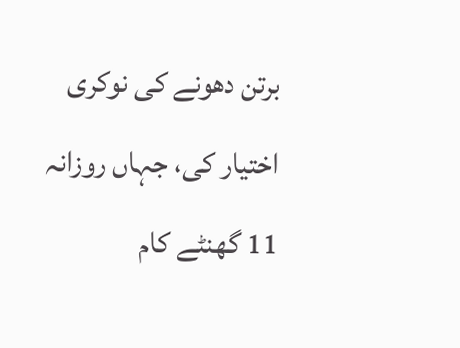برتن دھونے کی نوکری اختیار کی، جہاں روزانہ 11 گھنٹے کام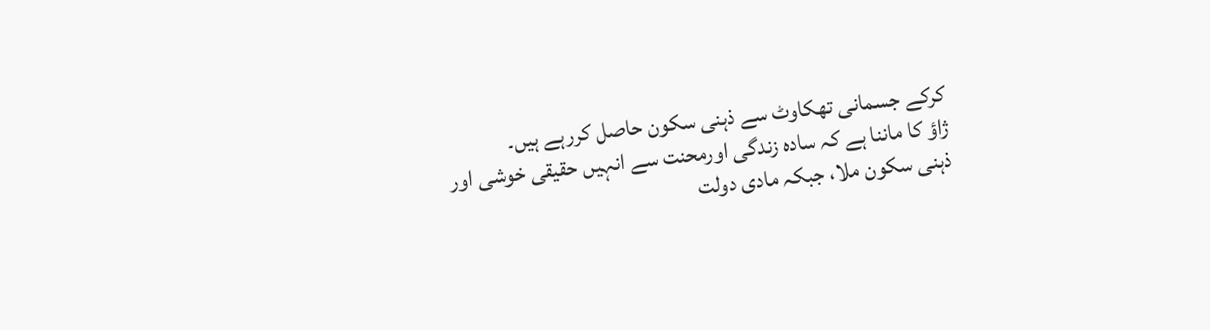کرکے جسمانی تھکاوٹ سے ذہنی سکون حاصل کررہے ہیں۔
ژاؤ کا ماننا ہے کہ سادہ زندگی اورمحنت سے انہیں حقیقی خوشی اور ذہنی سکون ملا، جبکہ مادی دولت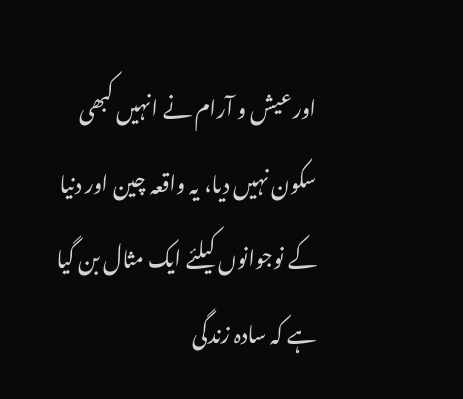اور عیش و آرام نے انہیں کبھی سکون نہیں دیا، یہ واقعہ چین اور دنیا کے نوجوانوں کیلئے ایک مثال بن گیا ہے کہ سادہ زندگی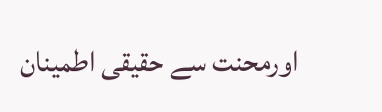اورمحنت سے حقیقی اطمینان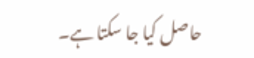حاصل کیا جا سکتا ہے۔